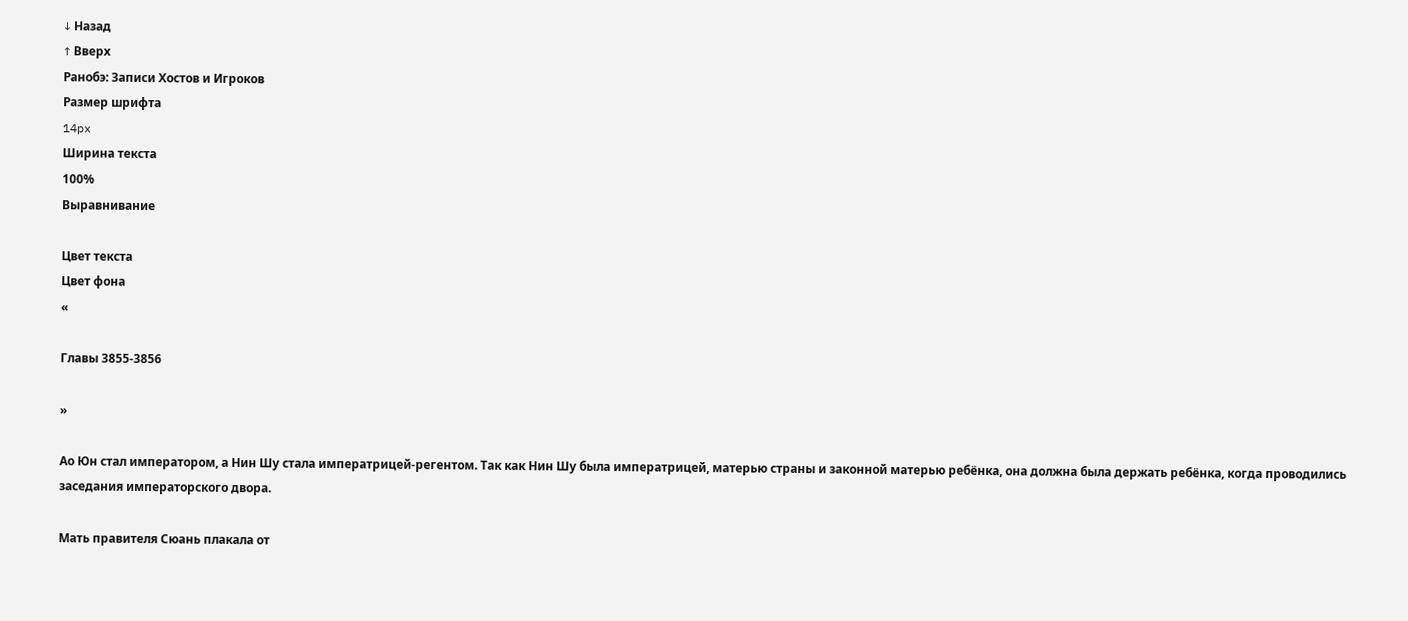↓ Назад
↑ Вверх
Ранобэ: Записи Хостов и Игроков
Размер шрифта
14px
Ширина текста
100%
Выравнивание

Цвет текста
Цвет фона
«

Главы 3855-3856

»

Ао Юн стал императором, а Нин Шу стала императрицей-регентом. Так как Нин Шу была императрицей, матерью страны и законной матерью ребёнка, она должна была держать ребёнка, когда проводились заседания императорского двора.

Мать правителя Сюань плакала от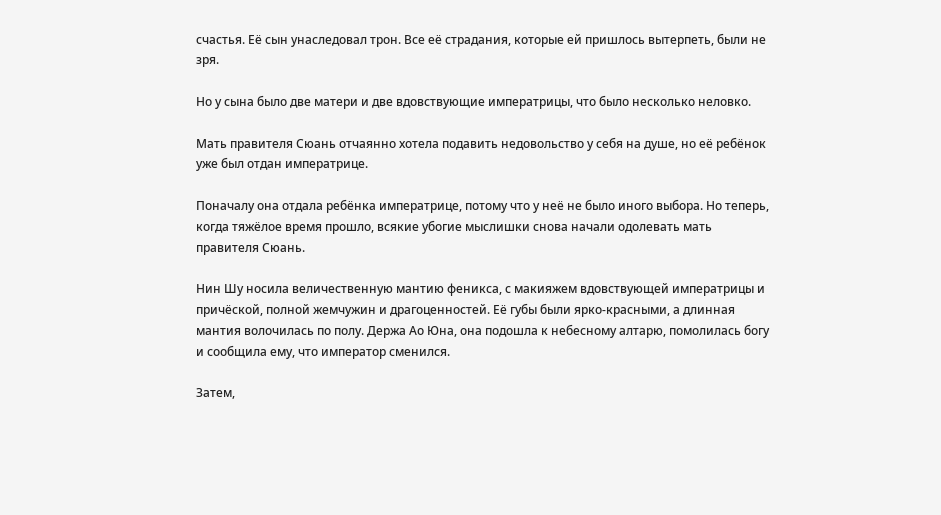счастья. Её сын унаследовал трон. Все её страдания, которые ей пришлось вытерпеть, были не зря.

Но у сына было две матери и две вдовствующие императрицы, что было несколько неловко.

Мать правителя Сюань отчаянно хотела подавить недовольство у себя на душе, но её ребёнок уже был отдан императрице.

Поначалу она отдала ребёнка императрице, потому что у неё не было иного выбора. Но теперь, когда тяжёлое время прошло, всякие убогие мыслишки снова начали одолевать мать правителя Сюань.

Нин Шу носила величественную мантию феникса, с макияжем вдовствующей императрицы и причёской, полной жемчужин и драгоценностей. Её губы были ярко-красными, а длинная мантия волочилась по полу. Держа Ао Юна, она подошла к небесному алтарю, помолилась богу и сообщила ему, что император сменился.

Затем,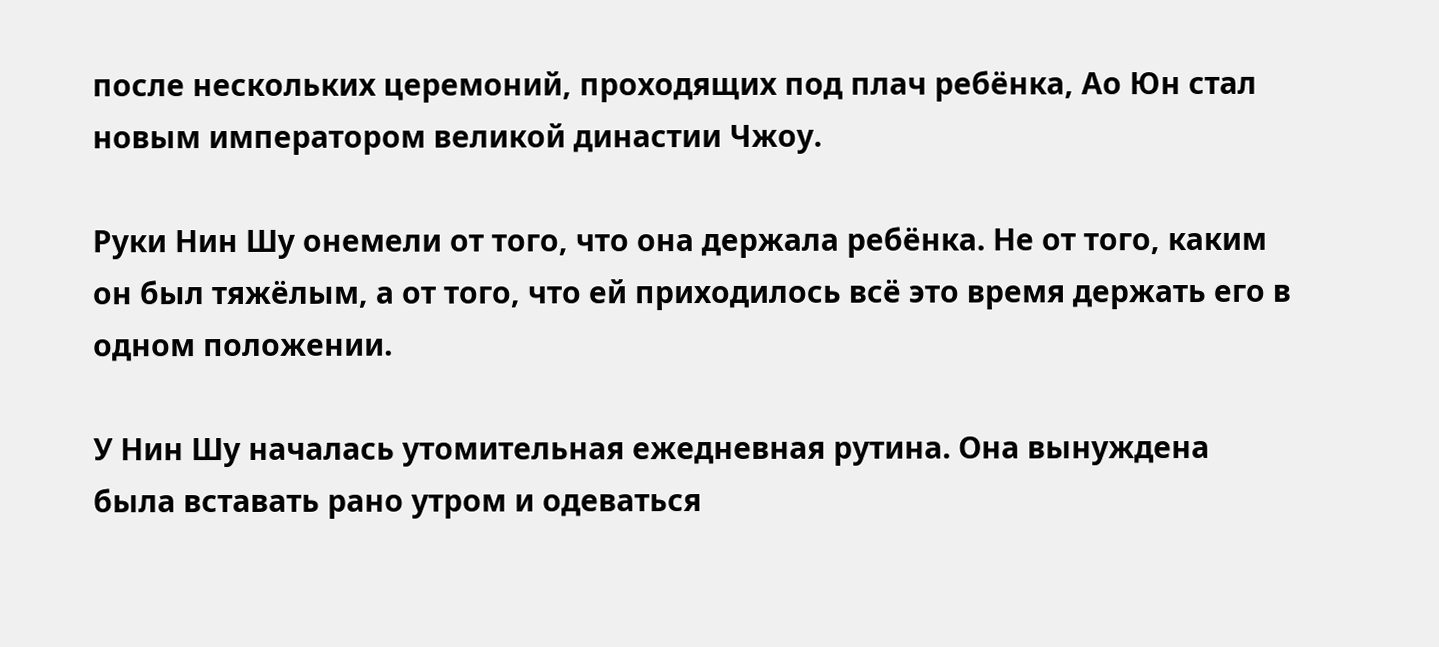после нескольких церемоний, проходящих под плач ребёнка, Ао Юн стал новым императором великой династии Чжоу.

Руки Нин Шу онемели от того, что она держала ребёнка. Не от того, каким он был тяжёлым, а от того, что ей приходилось всё это время держать его в одном положении.

У Нин Шу началась утомительная ежедневная рутина. Она вынуждена была вставать рано утром и одеваться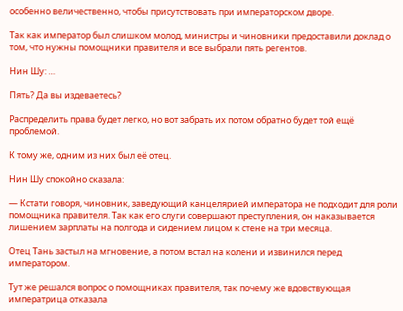особенно величественно, чтобы присутствовать при императорском дворе.

Так как император был слишком молод, министры и чиновники предоставили доклад о том, что нужны помощники правителя и все выбрали пять регентов.

Нин Шу: …

Пять? Да вы издеваетесь?

Распределить права будет легко, но вот забрать их потом обратно будет той ещё проблемой.

К тому же, одним из них был её отец.

Нин Шу спокойно сказала:

— Кстати говоря, чиновник, заведующий канцелярией императора не подходит для роли помощника правителя. Так как его слуги совершают преступления, он наказывается лишением зарплаты на полгода и сидением лицом к стене на три месяца.

Отец Тань застыл на мгновение, а потом встал на колени и извинился перед императором.

Тут же решался вопрос о помощниках правителя, так почему же вдовствующая императрица отказала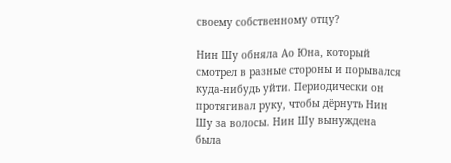своему собственному отцу?

Нин Шу обняла Ао Юна, который смотрел в разные стороны и порывался куда-нибудь уйти. Периодически он протягивал руку, чтобы дёрнуть Нин Шу за волосы. Нин Шу вынуждена была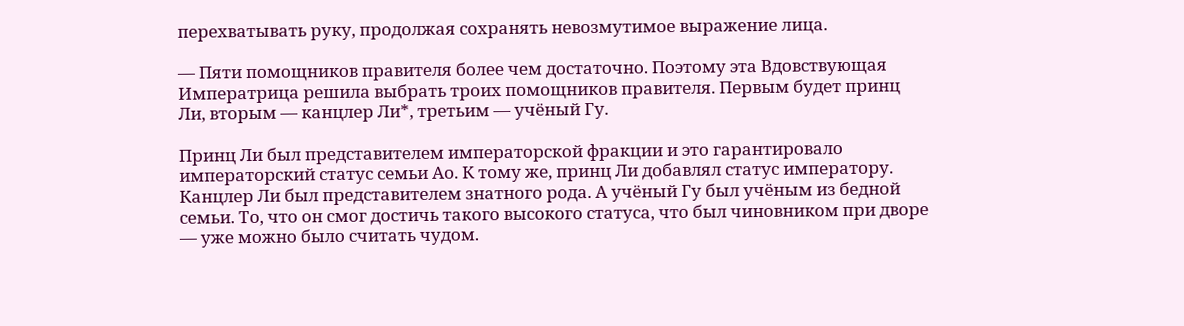перехватывать руку, продолжая сохранять невозмутимое выражение лица.

— Пяти помощников правителя более чем достаточно. Поэтому эта Вдовствующая Императрица решила выбрать троих помощников правителя. Первым будет принц Ли, вторым — канцлер Ли*, третьим — учёный Гу.

Принц Ли был представителем императорской фракции и это гарантировало императорский статус семьи Ао. К тому же, принц Ли добавлял статус императору. Канцлер Ли был представителем знатного рода. А учёный Гу был учёным из бедной семьи. То, что он смог достичь такого высокого статуса, что был чиновником при дворе — уже можно было считать чудом.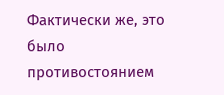Фактически же, это было противостоянием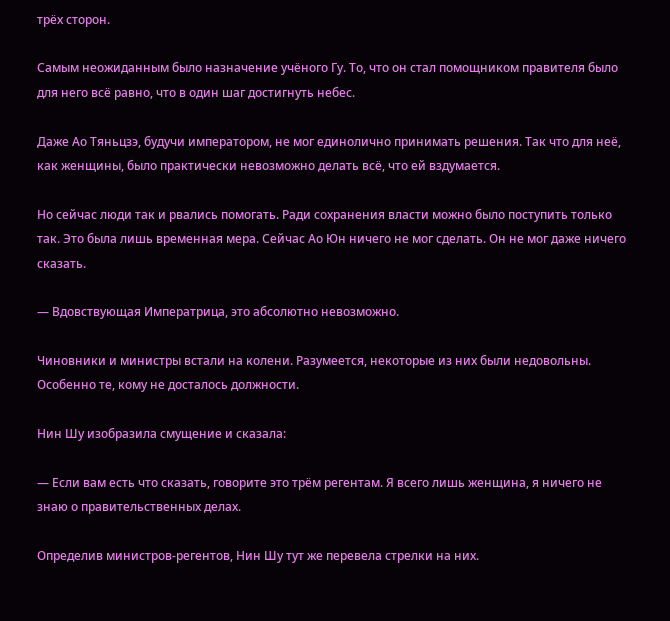трёх сторон.

Самым неожиданным было назначение учёного Гу. То, что он стал помощником правителя было для него всё равно, что в один шаг достигнуть небес.

Даже Ао Тяньцзэ, будучи императором, не мог единолично принимать решения. Так что для неё, как женщины, было практически невозможно делать всё, что ей вздумается.

Но сейчас люди так и рвались помогать. Ради сохранения власти можно было поступить только так. Это была лишь временная мера. Сейчас Ао Юн ничего не мог сделать. Он не мог даже ничего сказать.

— Вдовствующая Императрица, это абсолютно невозможно.

Чиновники и министры встали на колени. Разумеется, некоторые из них были недовольны. Особенно те, кому не досталось должности.

Нин Шу изобразила смущение и сказала:

— Если вам есть что сказать, говорите это трём регентам. Я всего лишь женщина, я ничего не знаю о правительственных делах.

Определив министров-регентов, Нин Шу тут же перевела стрелки на них.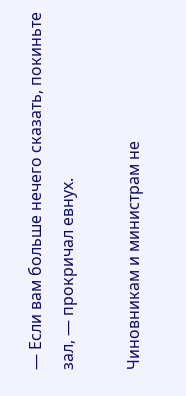— Если вам больше нечего сказать, покиньте зал, — прокричал евнух.

Чиновникам и министрам не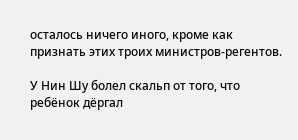осталось ничего иного, кроме как признать этих троих министров-регентов.

У Нин Шу болел скальп от того, что ребёнок дёргал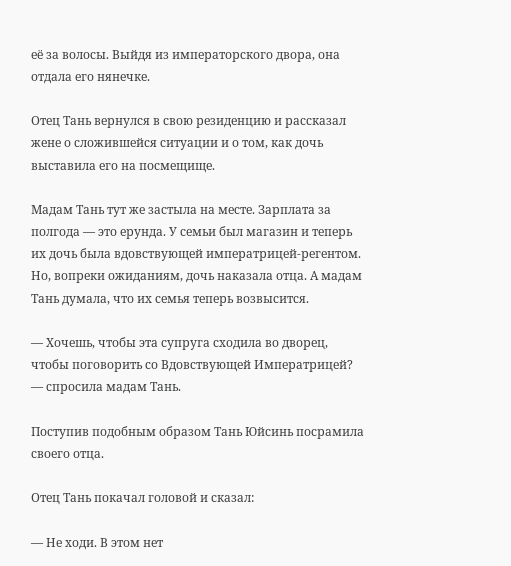её за волосы. Выйдя из императорского двора, она отдала его нянечке.

Отец Тань вернулся в свою резиденцию и рассказал жене о сложившейся ситуации и о том, как дочь выставила его на посмещище.

Мадам Тань тут же застыла на месте. Зарплата за полгода — это ерунда. У семьи был магазин и теперь их дочь была вдовствующей императрицей-регентом. Но, вопреки ожиданиям, дочь наказала отца. А мадам Тань думала, что их семья теперь возвысится.

— Хочешь, чтобы эта супруга сходила во дворец, чтобы поговорить со Вдовствующей Императрицей? — спросила мадам Тань.

Поступив подобным образом Тань Юйсинь посрамила своего отца.

Отец Тань покачал головой и сказал:

— Не ходи. В этом нет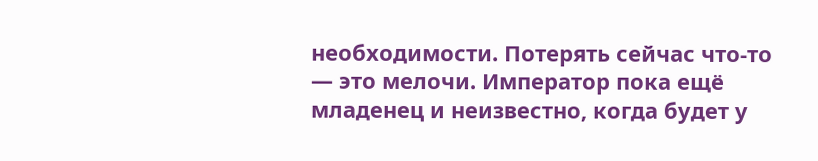необходимости. Потерять сейчас что-то — это мелочи. Император пока ещё младенец и неизвестно, когда будет у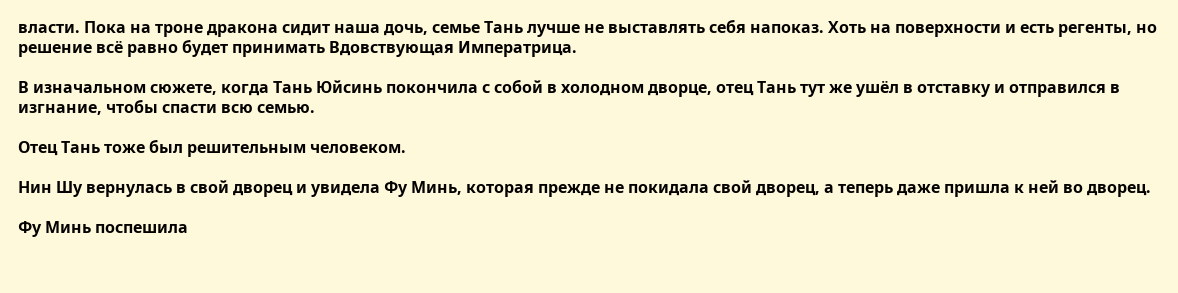власти. Пока на троне дракона сидит наша дочь, семье Тань лучше не выставлять себя напоказ. Хоть на поверхности и есть регенты, но решение всё равно будет принимать Вдовствующая Императрица.

В изначальном сюжете, когда Тань Юйсинь покончила с собой в холодном дворце, отец Тань тут же ушёл в отставку и отправился в изгнание, чтобы спасти всю семью.

Отец Тань тоже был решительным человеком.

Нин Шу вернулась в свой дворец и увидела Фу Минь, которая прежде не покидала свой дворец, а теперь даже пришла к ней во дворец.

Фу Минь поспешила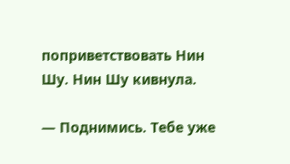поприветствовать Нин Шу. Нин Шу кивнула.

— Поднимись. Тебе уже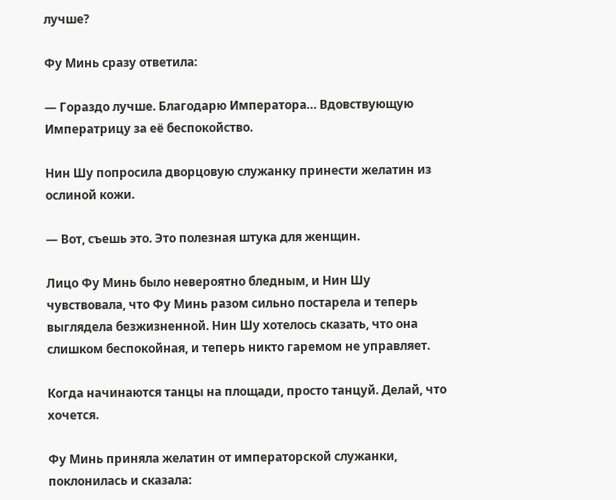лучше?

Фу Минь сразу ответила:

— Гораздо лучше. Благодарю Императора… Вдовствующую Императрицу за её беспокойство.

Нин Шу попросила дворцовую служанку принести желатин из ослиной кожи.

— Вот, съешь это. Это полезная штука для женщин.

Лицо Фу Минь было невероятно бледным, и Нин Шу чувствовала, что Фу Минь разом сильно постарела и теперь выглядела безжизненной. Нин Шу хотелось сказать, что она слишком беспокойная, и теперь никто гаремом не управляет.

Когда начинаются танцы на площади, просто танцуй. Делай, что хочется.

Фу Минь приняла желатин от императорской служанки, поклонилась и сказала: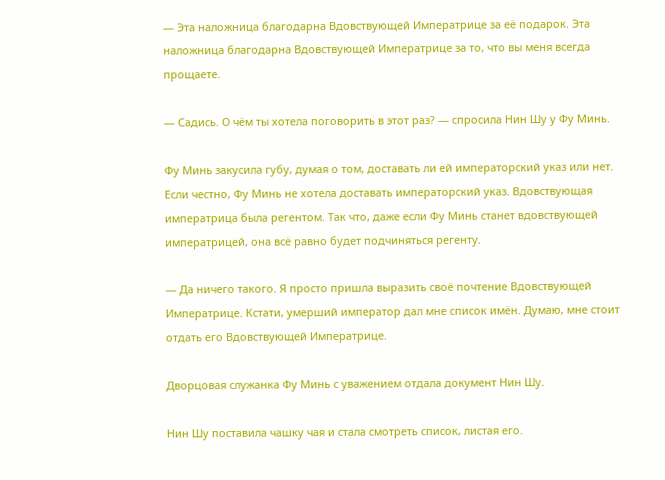— Эта наложница благодарна Вдовствующей Императрице за её подарок. Эта наложница благодарна Вдовствующей Императрице за то, что вы меня всегда прощаете.

— Садись. О чём ты хотела поговорить в этот раз? — спросила Нин Шу у Фу Минь.

Фу Минь закусила губу, думая о том, доставать ли ей императорский указ или нет. Если честно, Фу Минь не хотела доставать императорский указ. Вдовствующая императрица была регентом. Так что, даже если Фу Минь станет вдовствующей императрицей, она всё равно будет подчиняться регенту.

— Да ничего такого. Я просто пришла выразить своё почтение Вдовствующей Императрице. Кстати, умерший император дал мне список имён. Думаю, мне стоит отдать его Вдовствующей Императрице.

Дворцовая служанка Фу Минь с уважением отдала документ Нин Шу.

Нин Шу поставила чашку чая и стала смотреть список, листая его.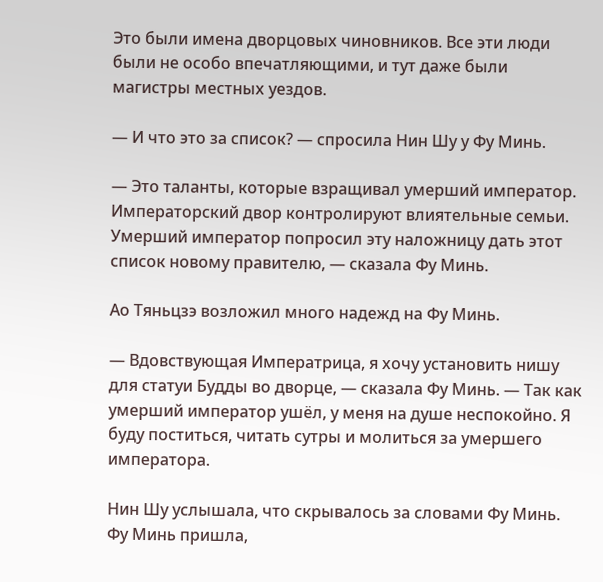Это были имена дворцовых чиновников. Все эти люди были не особо впечатляющими, и тут даже были магистры местных уездов.

— И что это за список? — спросила Нин Шу у Фу Минь.

— Это таланты, которые взращивал умерший император. Императорский двор контролируют влиятельные семьи. Умерший император попросил эту наложницу дать этот список новому правителю, — сказала Фу Минь.

Ао Тяньцзэ возложил много надежд на Фу Минь.

— Вдовствующая Императрица, я хочу установить нишу для статуи Будды во дворце, — сказала Фу Минь. — Так как умерший император ушёл, у меня на душе неспокойно. Я буду поститься, читать сутры и молиться за умершего императора.

Нин Шу услышала, что скрывалось за словами Фу Минь. Фу Минь пришла,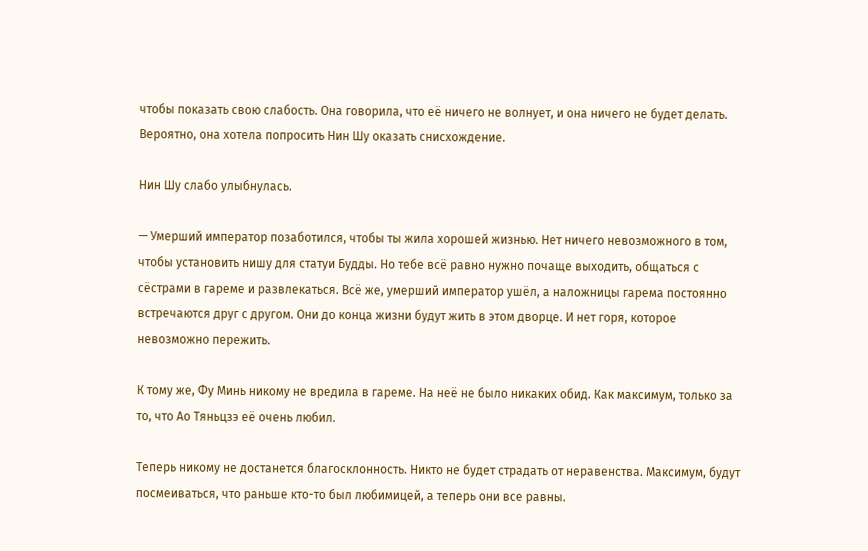чтобы показать свою слабость. Она говорила, что её ничего не волнует, и она ничего не будет делать. Вероятно, она хотела попросить Нин Шу оказать снисхождение.

Нин Шу слабо улыбнулась.

— Умерший император позаботился, чтобы ты жила хорошей жизнью. Нет ничего невозможного в том, чтобы установить нишу для статуи Будды. Но тебе всё равно нужно почаще выходить, общаться с сёстрами в гареме и развлекаться. Всё же, умерший император ушёл, а наложницы гарема постоянно встречаются друг с другом. Они до конца жизни будут жить в этом дворце. И нет горя, которое невозможно пережить.

К тому же, Фу Минь никому не вредила в гареме. На неё не было никаких обид. Как максимум, только за то, что Ао Тяньцзэ её очень любил.

Теперь никому не достанется благосклонность. Никто не будет страдать от неравенства. Максимум, будут посмеиваться, что раньше кто-то был любимицей, а теперь они все равны.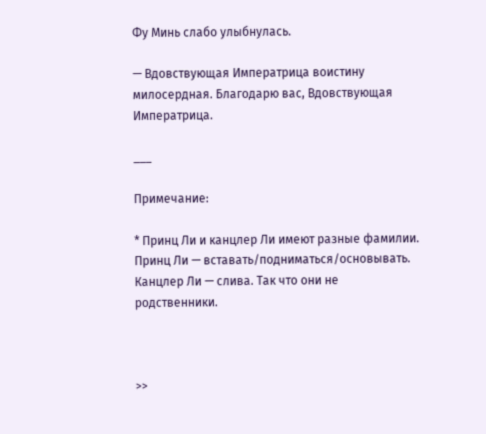Фу Минь слабо улыбнулась.

— Вдовствующая Императрица воистину милосердная. Благодарю вас, Вдовствующая Императрица.

___

Примечание:

* Принц Ли и канцлер Ли имеют разные фамилии. Принц Ли — вставать/подниматься/основывать. Канцлер Ли — слива. Так что они не родственники.



>>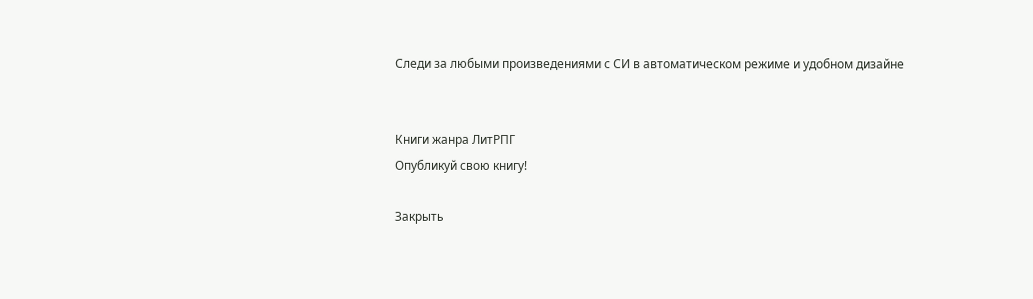Следи за любыми произведениями с СИ в автоматическом режиме и удобном дизайне


Книги жанра ЛитРПГ
Опубликуй свою книгу!

Закрыть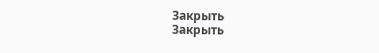Закрыть
Закрыть